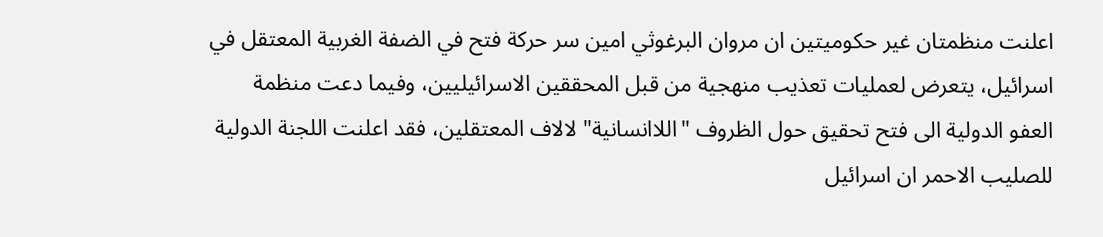اعلنت منظمتان غير حكوميتين ان مروان البرغوثي امين سر حركة فتح في الضفة الغربية المعتقل في اسرائيل، يتعرض لعمليات تعذيب منهجية من قبل المحققين الاسرائيليين، وفيما دعت منظمة العفو الدولية الى فتح تحقيق حول الظروف "اللاانسانية" لالاف المعتقلين، فقد اعلنت اللجنة الدولية للصليب الاحمر ان اسرائيل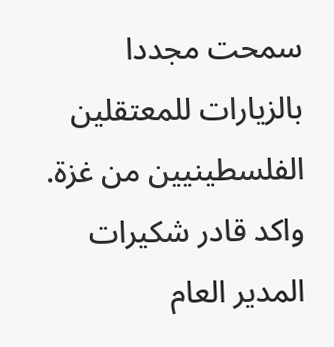سمحت مجددا بالزيارات للمعتقلين الفلسطينيين من غزة.
واكد قادر شكيرات المدير العام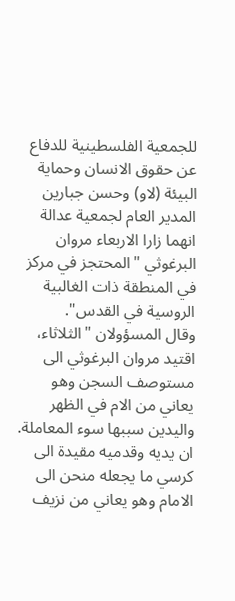للجمعية الفلسطينية للدفاع عن حقوق الانسان وحماية البيئة (لاو) وحسن جبارين المدير العام لجمعية عدالة انهما زارا الاربعاء مروان البرغوثي "المحتجز في مركز في المنطقة ذات الغالبية الروسية في القدس".
وقال المسؤولان "الثلاثاء، اقتيد مروان البرغوثي الى مستوصف السجن وهو يعاني من الام في الظهر واليدين سببها سوء المعاملة. ان يديه وقدميه مقيدة الى كرسي ما يجعله منحن الى الامام وهو يعاني من نزيف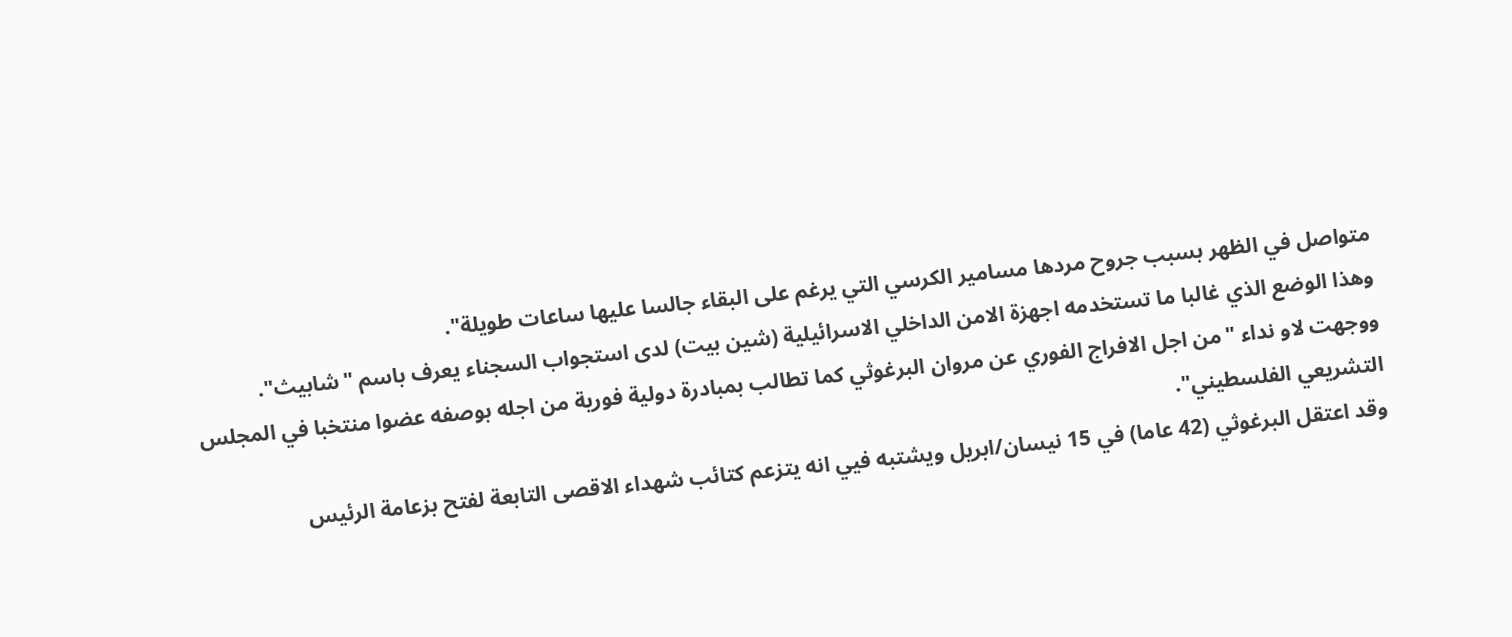متواصل في الظهر بسبب جروح مردها مسامير الكرسي التي يرغم على البقاء جالسا عليها ساعات طويلة".
وهذا الوضع الذي غالبا ما تستخدمه اجهزة الامن الداخلي الاسرائيلية (شين بيت) لدى استجواب السجناء يعرف باسم "شابيث".
ووجهت لاو نداء "من اجل الافراج الفوري عن مروان البرغوثي كما تطالب بمبادرة دولية فورية من اجله بوصفه عضوا منتخبا في المجلس التشريعي الفلسطيني".
وقد اعتقل البرغوثي (42 عاما) في 15 نيسان/ابريل ويشتبه فيي انه يتزعم كتائب شهداء الاقصى التابعة لفتح بزعامة الرئيس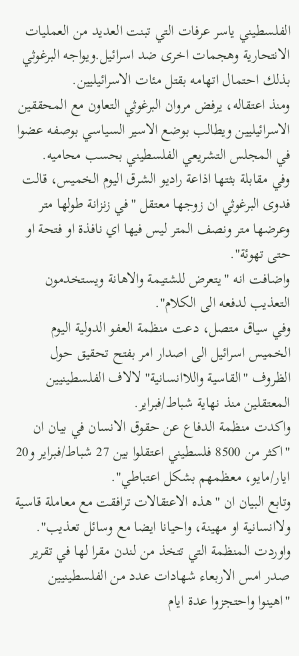الفلسطيني ياسر عرفات التي تبنت العديد من العمليات الانتحارية وهجمات اخرى ضد اسرائيل.ويواجه البرغوثي بذلك احتمال اتهامه بقتل مئات الاسرائيليين.
ومنذ اعتقاله، يرفض مروان البرغوثي التعاون مع المحققين الاسرائيليين ويطالب بوضع الاسير السياسي بوصفه عضوا في المجلس التشريعي الفلسطيني بحسب محاميه.
وفي مقابلة بثتها اذاعة راديو الشرق اليوم الخميس، قالت فدوى البرغوثي ان زوجها معتقل "في زنزانة طولها متر وعرضها متر ونصف المتر ليس فيها اي نافذة او فتحة او حتى تهوئة".
واضافت انه "يتعرض للشتيمة والاهانة ويستخدمون التعذيب لدفعه الى الكلام".
وفي سياق متصل، دعت منظمة العفو الدولية اليوم الخميس اسرائيل الى اصدار امر بفتح تحقيق حول الظروف "القاسية واللاانسانية" لالاف الفلسطينيين المعتقلين منذ نهاية شباط/فبراير.
واكدت منظمة الدفاع عن حقوق الانسان في بيان ان "اكثر من 8500 فلسطيني اعتقلوا بين 27 شباط/فبراير و20 ايار/مايو، معظمهم بشكل اعتباطي".
وتابع البيان ان "هذه الاعتقالات ترافقت مع معاملة قاسية ولاانسانية او مهينة، واحيانا ايضا مع وسائل تعذيب".
واوردت المنظمة التي تتخذ من لندن مقرا لها في تقرير صدر امس الاربعاء شهادات عدد من الفلسطينيين "اهينوا واحتجزوا عدة ايام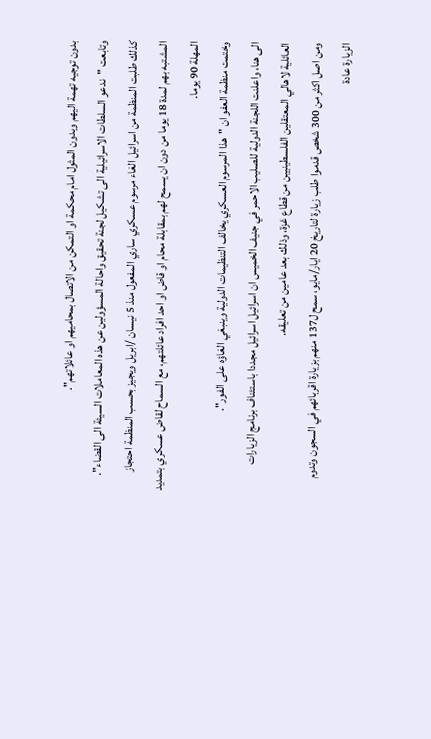بدون توجيه تهمة اليهم وبدون المثول امام محكمة او التمكن من الاتصال بمحاميهم او عائلاتهم".
وتابعت "ندعو السلطات الاسرائيلية الى تشكيل لجنة تحقيق واحالة المسؤولين عن هذه المعاملات السيئة الى القضاء".
كذلك طلبت المنظمة من اسرائيل الغاء مرسوم عسكري ساري المفعول منذ 5 نيسان /ابريل ويجيز بحسب المنظمة احتجاز المشتبه بهم لمدة 18 يوما من دون ان يسمح لهم بمقابلة محام او قاض او احد افراد عائلتهم، مع السماح لقاض عسكري بتمديد المهلة 90 يوما.
وختمت منظمة العفو ان "هذا المرسوم العسكري يخالف التنظيمات الدولية وينبغي الغاؤه على الفور".
الى هنا، واعلنت اللجنة الدولية للصليب الاحمر في جنيف الخميس ان اسرائيل اسرائيل مجددا باستئناف برنامج الزيارات العائلية لاهالي المعتقلين الفلسطينيين من قطاع غزة، وذلك بعد عامين من تعليقه.
ومن اصل اكثر من 300 شخص قدموا طلب زيارة لتاريخ 20 ايار/مايو، سمح ل137 منهم بزيارة اقربائهم في السجون وتدوم الزيارة عادة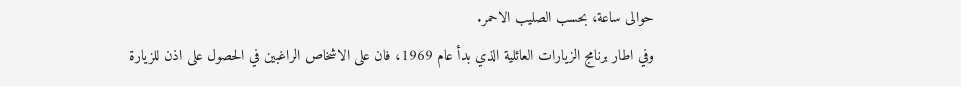حوالى ساعة، بحسب الصليب الاحمر.
وفي اطار برنامج الزيارات العائلية الذي بدأ عام 1969، فان على الاشخاص الراغبين في الحصول على اذن للزيارة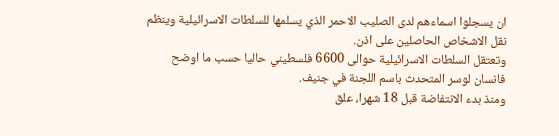ان يسجلوا اسماءهم لدى الصليب الاحمر الذي يسلمها للسلطات الاسرائيلية وينظم نقل الاشخاص الحاصلين على اذن.
وتعتقل السلطات الاسرائيلية حوالى 6600 فلسطيني حاليا حسب ما اوضح فانسان لوسر المتحدث باسم اللجنة في جنيف.
ومنذ بدء الانتفاضة قبل 18 شهرا، علق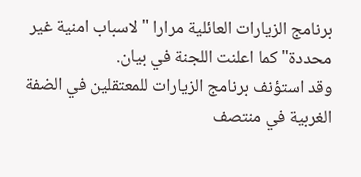برنامج الزيارات العائلية مرارا "لاسباب امنية غير محددة" كما اعلنت اللجنة في بيان.
وقد استؤنف برنامج الزيارات للمعتقلين في الضفة الغربية في منتصف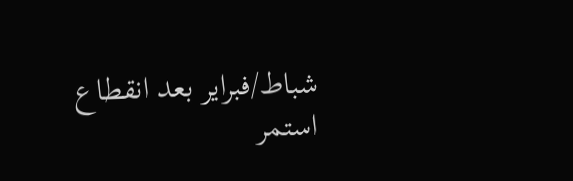شباط/فبراير بعد انقطاع استمر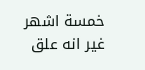خمسة اشهر غير انه علق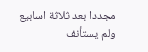مجددا بعد ثلاثة اسابيع ولم يستأنف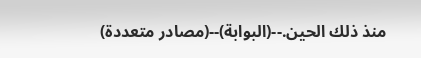منذ ذلك الحين.--(البوابة)--(مصادر متعددة)